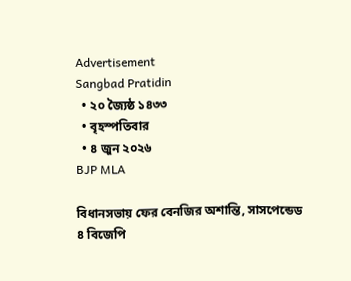Advertisement
Sangbad Pratidin
  • ২০ জ্যৈষ্ঠ ১৪৩৩
  • বৃহস্পতিবার
  • ৪ জুন ২০২৬
BJP MLA

বিধানসভায় ফের বেনজির অশান্তি, সাসপেন্ডেড ৪ বিজেপি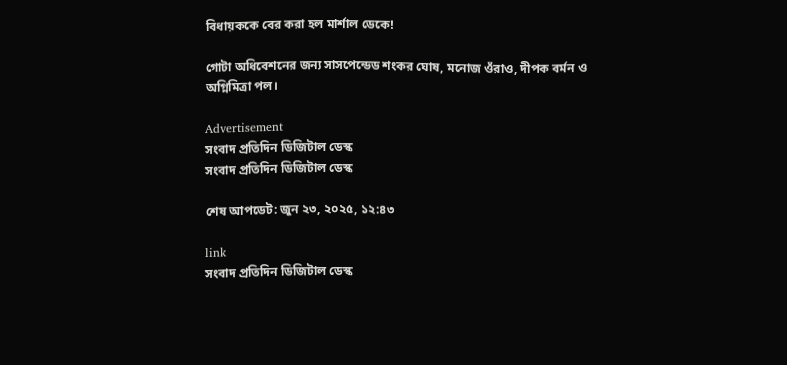বিধায়ককে বের করা হল মার্শাল ডেকে!

গোটা অধিবেশনের জন্য সাসপেন্ডেড শংকর ঘোষ, মনোজ ওঁরাও, দীপক বর্মন ও অগ্নিমিত্রা পল।

Advertisement
সংবাদ প্রতিদিন ডিজিটাল ডেস্ক
সংবাদ প্রতিদিন ডিজিটাল ডেস্ক

শেষ আপডেট: জুন ২৩, ২০২৫, ১২:৪৩

link
সংবাদ প্রতিদিন ডিজিটাল ডেস্ক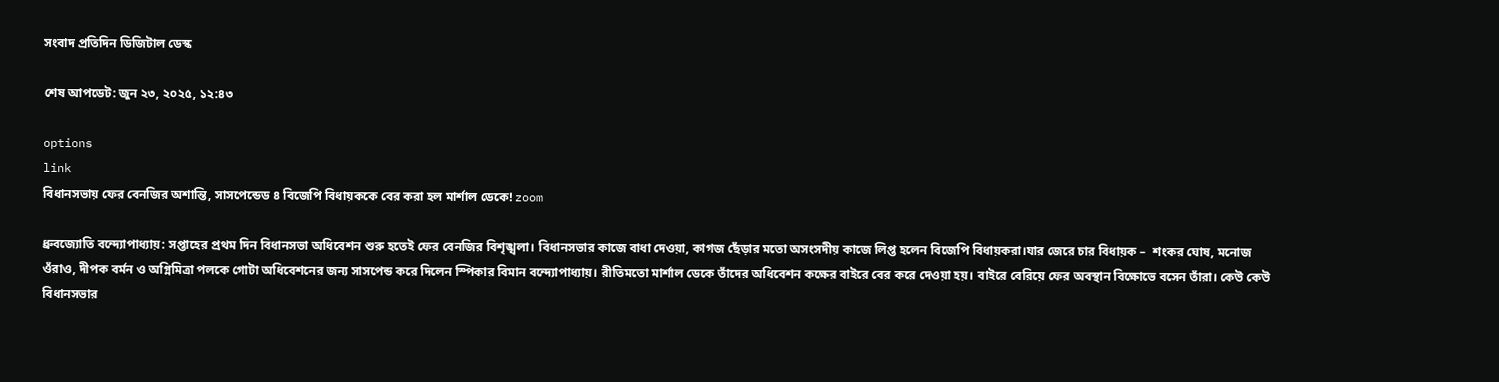সংবাদ প্রতিদিন ডিজিটাল ডেস্ক

শেষ আপডেট: জুন ২৩, ২০২৫, ১২:৪৩

options
link
বিধানসভায় ফের বেনজির অশান্তি, সাসপেন্ডেড ৪ বিজেপি বিধায়ককে বের করা হল মার্শাল ডেকে! zoom

ধ্রুবজ্যোতি বন্দ্যোপাধ্যায়: সপ্তাহের প্রথম দিন বিধানসভা অধিবেশন শুরু হতেই ফের বেনজির বিশৃঙ্খলা। বিধানসভার কাজে বাধা দেওয়া, কাগজ ছেঁড়ার মতো অসংসদীয় কাজে লিপ্ত হলেন বিজেপি বিধায়করা।যার জেরে চার বিধায়ক –  শংকর ঘোষ, মনোজ ওঁরাও, দীপক বর্মন ও অগ্নিমিত্রা পলকে গোটা অধিবেশনের জন্য সাসপেন্ড করে দিলেন স্পিকার বিমান বন্দ্যোপাধ্যায়। রীতিমতো মার্শাল ডেকে তাঁদের অধিবেশন কক্ষের বাইরে বের করে দেওয়া হয়। বাইরে বেরিয়ে ফের অবস্থান বিক্ষোভে বসেন তাঁরা। কেউ কেউ বিধানসভার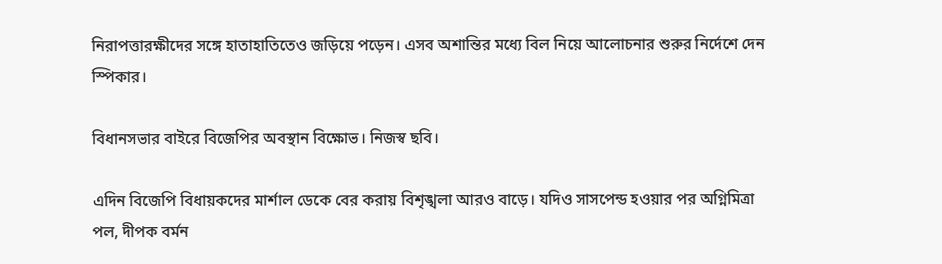নিরাপত্তারক্ষীদের সঙ্গে হাতাহাতিতেও জড়িয়ে পড়েন। এসব অশান্তির মধ্যে বিল নিয়ে আলোচনার শুরুর নির্দেশে দেন স্পিকার।

বিধানসভার বাইরে বিজেপির অবস্থান বিক্ষোভ। নিজস্ব ছবি।

এদিন বিজেপি বিধায়কদের মার্শাল ডেকে বের করায় বিশৃঙ্খলা আরও বাড়ে। যদিও সাসপেন্ড হওয়ার পর অগ্নিমিত্রা পল, দীপক বর্মন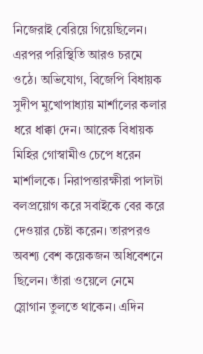নিজেরাই বেরিয়ে গিয়েছিলেন। এরপর পরিস্থিতি আরও চরমে ওঠে। অভিযোগ, বিজেপি বিধায়ক সুদীপ মুখোপাধ্যায় মার্শালের কলার ধরে ধাক্কা দেন। আরেক বিধায়ক মিহির গোস্বামীও চেপে ধরেন মার্শালকে। নিরাপত্তারক্ষীরা পালটা বলপ্রয়োগ করে সবাইকে বের করে দেওয়ার চেষ্টা করেন। তারপরও অবশ্য বেশ কয়েকজন অধিবেশনে ছিলেন। তাঁরা ওয়েলে নেমে স্লোগান তুলতে থাকেন। এদিন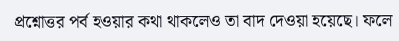প্রশ্নোত্তর পর্ব হওয়ার কথা থাকলেও তা বাদ দেওয়া হয়েছে। ফলে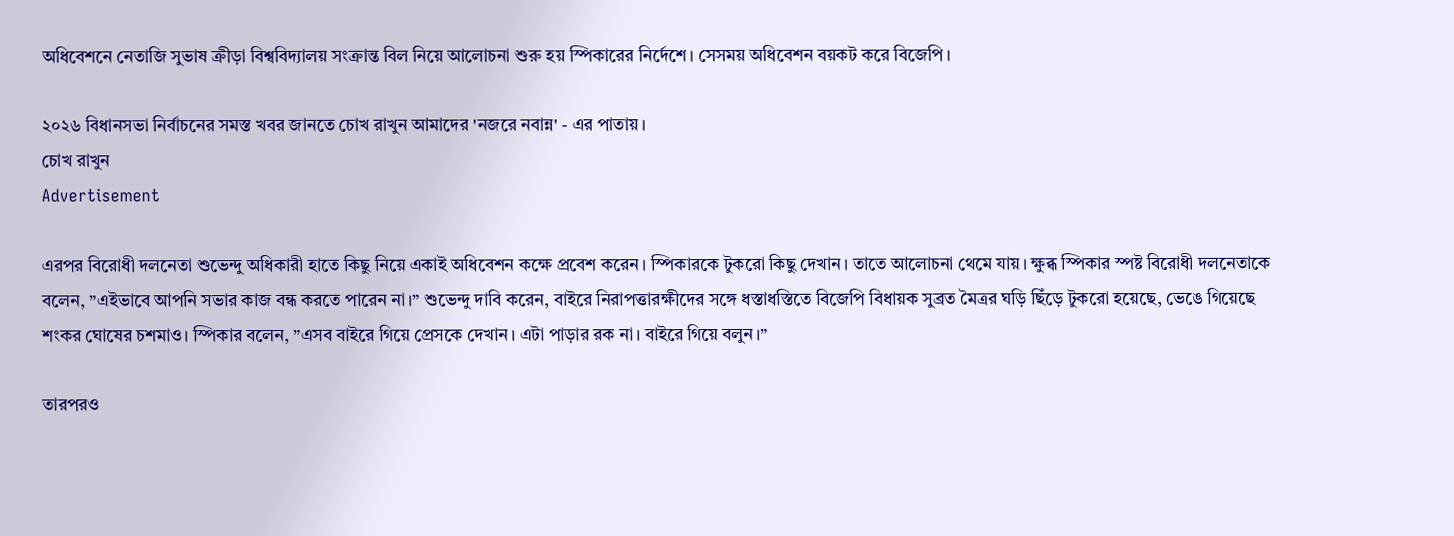অধিবেশনে নেতাজি সুভাষ ক্রীড়া বিশ্ববিদ্যালয় সংক্রান্ত বিল নিয়ে আলোচনা শুরু হয় স্পিকারের নির্দেশে। সেসময় অধিবেশন বয়কট করে বিজেপি।

২০২৬ বিধানসভা নির্বাচনের সমস্ত খবর জানতে চোখ রাখুন আমাদের 'নজরে নবান্ন' - এর পাতায়।
চোখ রাখুন
Advertisement

এরপর বিরোধী দলনেতা শুভেন্দু অধিকারী হাতে কিছু নিয়ে একাই অধিবেশন কক্ষে প্রবেশ করেন। স্পিকারকে টুকরো কিছু দেখান। তাতে আলোচনা থেমে যায়। ক্ষুব্ধ স্পিকার স্পষ্ট বিরোধী দলনেতাকে বলেন, ”এইভাবে আপনি সভার কাজ বন্ধ করতে পারেন না।” শুভেন্দু দাবি করেন, বাইরে নিরাপত্তারক্ষীদের সঙ্গে ধস্তাধস্তিতে বিজেপি বিধায়ক সুব্রত মৈত্রর ঘড়ি ছিঁড়ে টুকরো হয়েছে, ভেঙে গিয়েছে শংকর ঘোষের চশমাও। স্পিকার বলেন, ”এসব বাইরে গিয়ে প্রেসকে দেখান। এটা পাড়ার রক না। বাইরে গিয়ে বলুন।”

তারপরও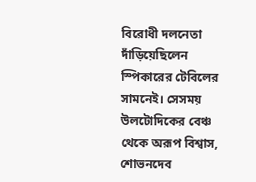বিরোধী দলনেতা দাঁড়িয়েছিলেন স্পিকারের টেবিলের সামনেই। সেসময় উলটোদিকের বেঞ্চ থেকে অরূপ বিশ্বাস, শোভনদেব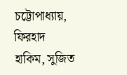চট্টোপাধ্যায়, ফিরহাদ হাকিম, সুজিত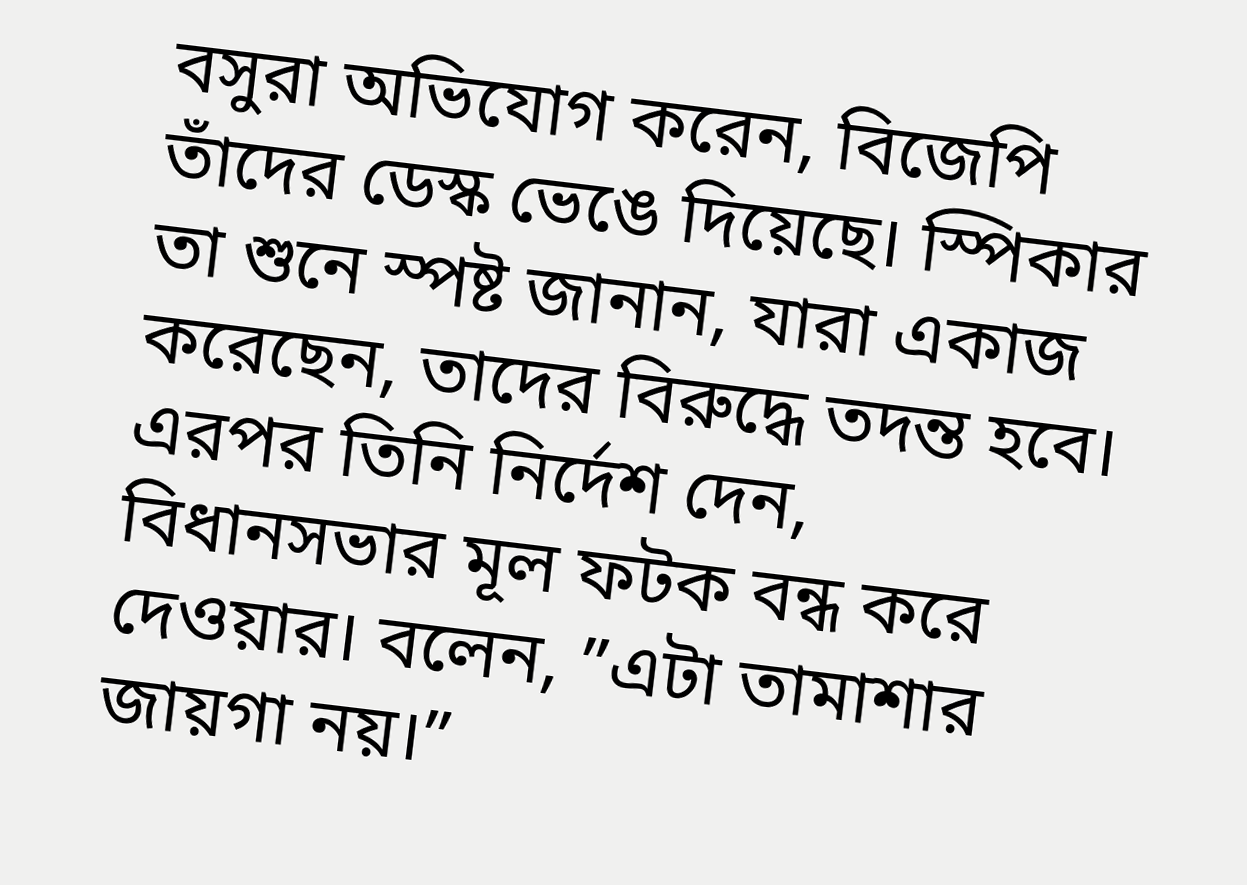বসুরা অভিযোগ করেন, বিজেপি তাঁদের ডেস্ক ভেঙে দিয়েছে। স্পিকার তা শুনে স্পষ্ট জানান, যারা একাজ করেছেন, তাদের বিরুদ্ধে তদন্ত হবে। এরপর তিনি নির্দেশ দেন, বিধানসভার মূল ফটক বন্ধ করে দেওয়ার। বলেন, ”এটা তামাশার জায়গা নয়।”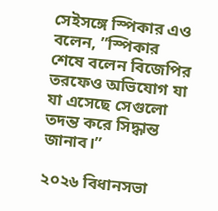সেইসঙ্গে স্পিকার এও বলেন, ”স্পিকার শেষে বলেন বিজেপির তরফেও অভিযোগ যা যা এসেছে সেগুলো তদন্ত করে সিদ্ধান্ত জানাব।”

২০২৬ বিধানসভা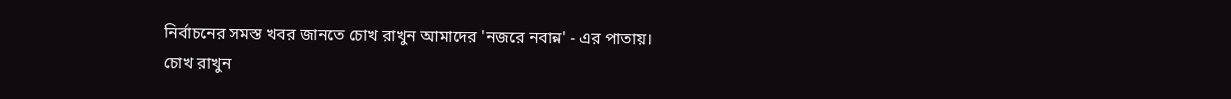নির্বাচনের সমস্ত খবর জানতে চোখ রাখুন আমাদের 'নজরে নবান্ন' - এর পাতায়।
চোখ রাখুন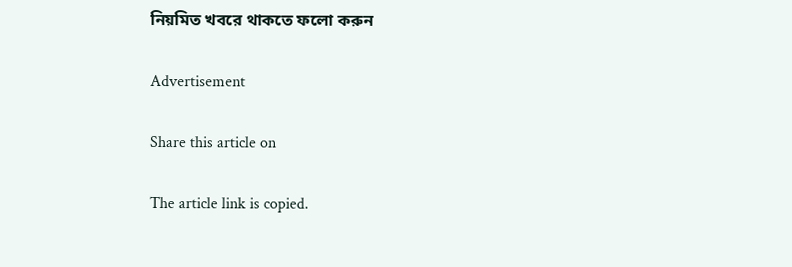নিয়মিত খবরে থাকতে ফলো করুন

Advertisement

Share this article on

The article link is copied.